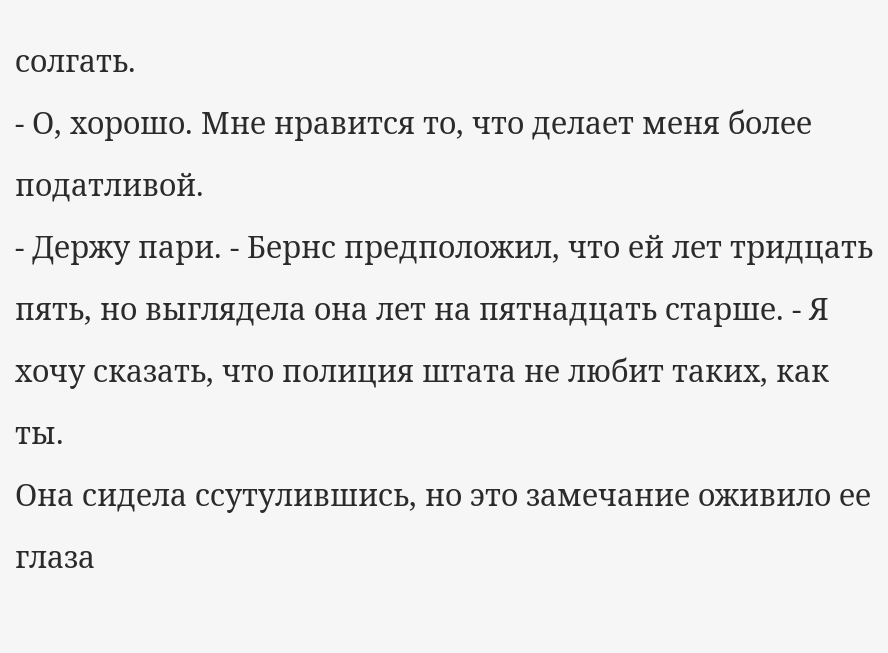солгать.
- О, хорошо. Мне нравится то, что делает меня более податливой.
- Держу пари. - Бернс предположил, что ей лет тридцать пять, но выглядела она лет на пятнадцать старше. - Я хочу сказать, что полиция штата не любит таких, как ты.
Она сидела ссутулившись, но это замечание оживило ее глаза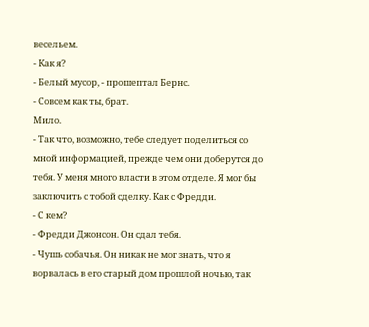весельем.
- Как я?
- Белый мусор, - прошептал Бернс.
- Совсем как ты, брат.
Мило.
- Так что, возможно, тебе следует поделиться со мной информацией, прежде чем они доберутся до тебя. У меня много власти в этом отделе. Я мог бы заключить с тобой сделку. Как с Фредди.
- С кем?
- Фредди Джонсон. Он сдал тебя.
- Чушь собачья. Он никак не мог знать, что я ворвалась в его старый дом прошлой ночью, так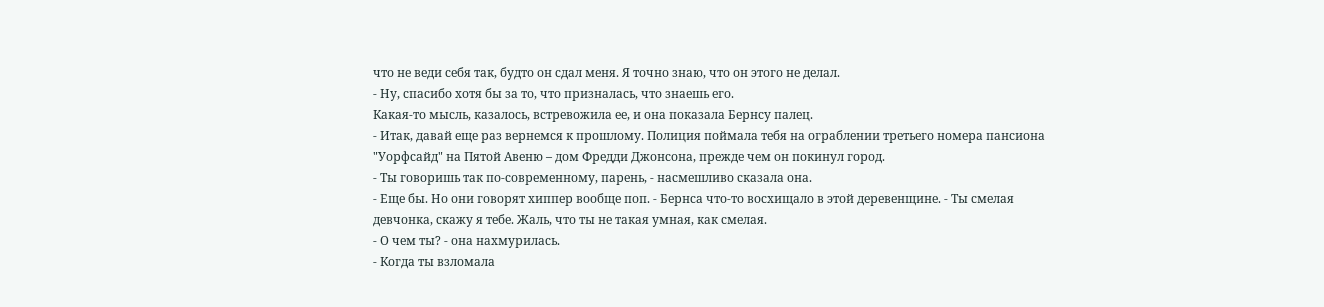что не веди себя так, будто он сдал меня. Я точно знаю, что он этого не делал.
- Ну, спасибо хотя бы за то, что призналась, что знаешь его.
Какая-то мысль, казалось, встревожила ее, и она показала Бернсу палец.
- Итак, давай еще раз вернемся к прошлому. Полиция поймала тебя на ограблении третьего номера пансиона "Уорфсайд" на Пятой Авеню – дом Фредди Джонсона, прежде чем он покинул город.
- Ты говоришь так по-современному, парень, - насмешливо сказала она.
- Еще бы. Но они говорят хиппер вообще поп. - Бернса что-то восхищало в этой деревенщине. - Ты смелая девчонка, скажу я тебе. Жаль, что ты не такая умная, как смелая.
- О чем ты? - она нахмурилась.
- Когда ты взломала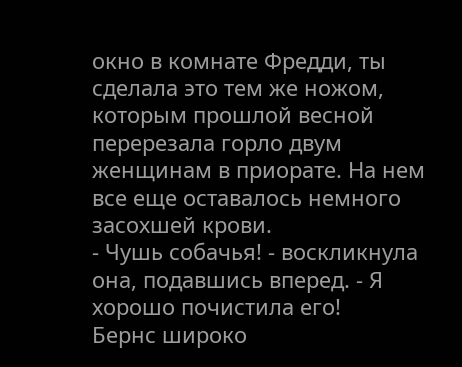окно в комнате Фредди, ты сделала это тем же ножом, которым прошлой весной перерезала горло двум женщинам в приорате. На нем все еще оставалось немного засохшей крови.
- Чушь собачья! - воскликнула она, подавшись вперед. - Я хорошо почистила его!
Бернс широко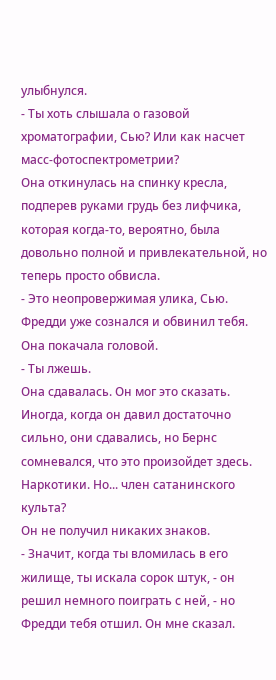улыбнулся.
- Ты хоть слышала о газовой хроматографии, Сью? Или как насчет масс-фотоспектрометрии?
Она откинулась на спинку кресла, подперев руками грудь без лифчика, которая когда-то, вероятно, была довольно полной и привлекательной, но теперь просто обвисла.
- Это неопровержимая улика, Сью. Фредди уже сознался и обвинил тебя.
Она покачала головой.
- Ты лжешь.
Она сдавалась. Он мог это сказать. Иногда, когда он давил достаточно сильно, они сдавались, но Бернс сомневался, что это произойдет здесь. Наркотики. Но... член сатанинского культа?
Он не получил никаких знаков.
- Значит, когда ты вломилась в его жилище, ты искала сорок штук, - он решил немного поиграть с ней, - но Фредди тебя отшил. Он мне сказал.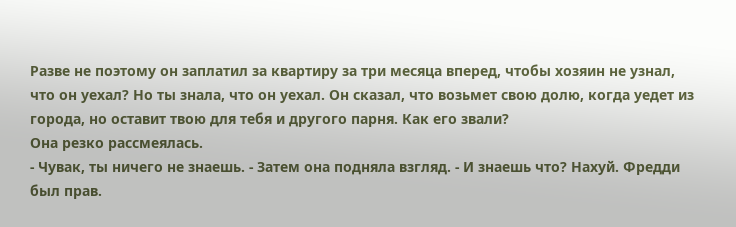Разве не поэтому он заплатил за квартиру за три месяца вперед, чтобы хозяин не узнал, что он уехал? Но ты знала, что он уехал. Он сказал, что возьмет свою долю, когда уедет из города, но оставит твою для тебя и другого парня. Как его звали?
Она резко рассмеялась.
- Чувак, ты ничего не знаешь. - Затем она подняла взгляд. - И знаешь что? Нахуй. Фредди был прав.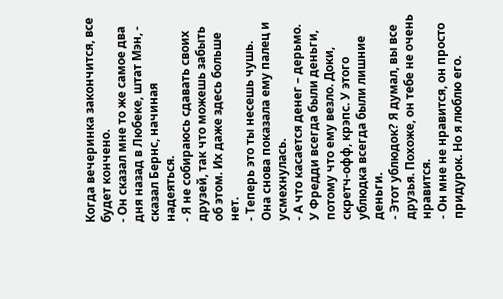Когда вечеринка закончится, все будет кончено.
- Он сказал мне то же самое два дня назад в Любеке, штат Мэн, - сказал Бернс, начиная надеяться.
- Я не собираюсь сдавать своих друзей, так что можешь забыть об этом. Их даже здесь больше нет.
- Теперь это ты несешь чушь.
Она снова показала ему палец и усмехнулась.
- А что касается денег – дерьмо. У Фредди всегда были деньги, потому что ему везло. Доки, скретч-офф, крэпс. У этого ублюдка всегда были лишние деньги.
- Этот ублюдок? Я думал, вы все друзья. Похоже, он тебе не очень нравится.
- Он мне не нравится, он просто придурок. Но я люблю его.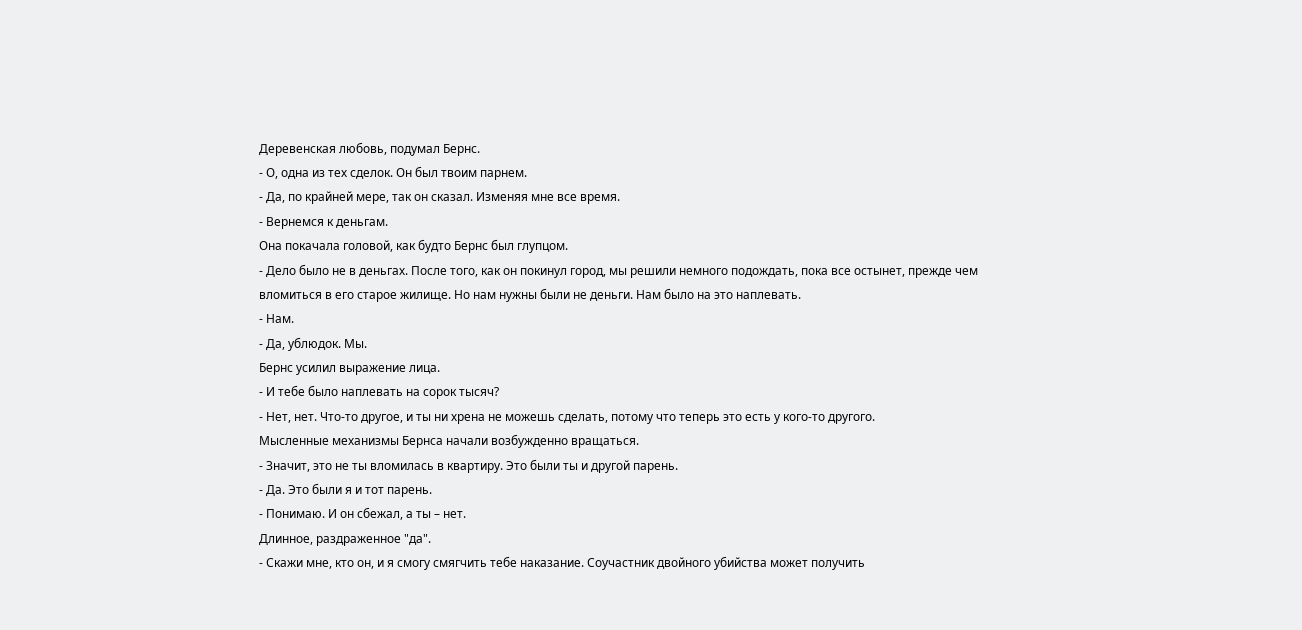Деревенская любовь, подумал Бернс.
- О, одна из тех сделок. Он был твоим парнем.
- Да, по крайней мере, так он сказал. Изменяя мне все время.
- Вернемся к деньгам.
Она покачала головой, как будто Бернс был глупцом.
- Дело было не в деньгах. После того, как он покинул город, мы решили немного подождать, пока все остынет, прежде чем вломиться в его старое жилище. Но нам нужны были не деньги. Нам было на это наплевать.
- Нам.
- Да, ублюдок. Мы.
Бернс усилил выражение лица.
- И тебе было наплевать на сорок тысяч?
- Нет, нет. Что-то другое, и ты ни хрена не можешь сделать, потому что теперь это есть у кого-то другого.
Мысленные механизмы Бернса начали возбужденно вращаться.
- Значит, это не ты вломилась в квартиру. Это были ты и другой парень.
- Да. Это были я и тот парень.
- Понимаю. И он сбежал, а ты – нет.
Длинное, раздраженное "да".
- Скажи мне, кто он, и я смогу смягчить тебе наказание. Соучастник двойного убийства может получить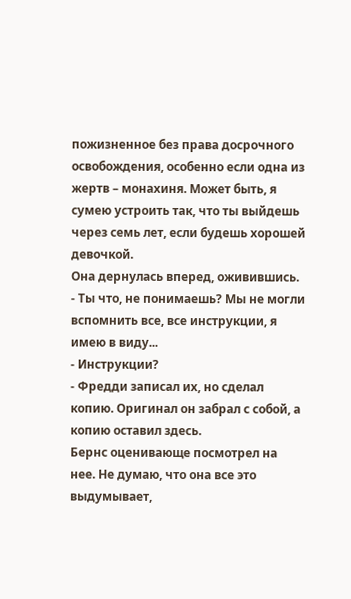пожизненное без права досрочного освобождения, особенно если одна из жертв – монахиня. Может быть, я сумею устроить так, что ты выйдешь через семь лет, если будешь хорошей девочкой.
Она дернулась вперед, оживившись.
- Ты что, не понимаешь? Мы не могли вспомнить все, все инструкции, я имею в виду...
- Инструкции?
- Фредди записал их, но сделал копию. Оригинал он забрал с собой, а копию оставил здесь.
Бернс оценивающе посмотрел на нее. Не думаю, что она все это выдумывает,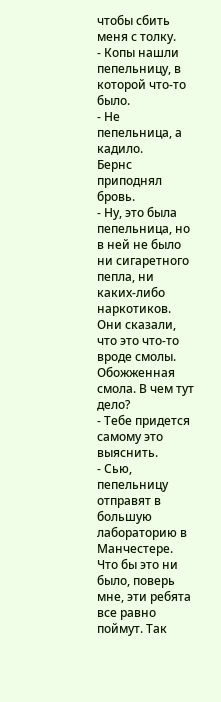чтобы сбить меня с толку.
- Копы нашли пепельницу, в которой что-то было.
- Не пепельница, а кадило.
Бернс приподнял бровь.
- Ну, это была пепельница, но в ней не было ни сигаретного пепла, ни каких-либо наркотиков. Они сказали, что это что-то вроде смолы. Обожженная смола. В чем тут дело?
- Тебе придется самому это выяснить.
- Сью, пепельницу отправят в большую лабораторию в Манчестере. Что бы это ни было, поверь мне, эти ребята все равно поймут. Так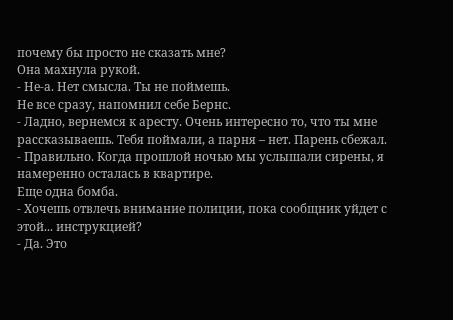почему бы просто не сказать мне?
Она махнула рукой.
- Не-а. Нет смысла. Ты не поймешь.
Не все сразу, напомнил себе Бернс.
- Ладно, вернемся к аресту. Очень интересно то, что ты мне рассказываешь. Тебя поймали, а парня – нет. Парень сбежал.
- Правильно. Когда прошлой ночью мы услышали сирены, я намеренно осталась в квартире.
Еще одна бомба.
- Хочешь отвлечь внимание полиции, пока сообщник уйдет с этой... инструкцией?
- Да. Это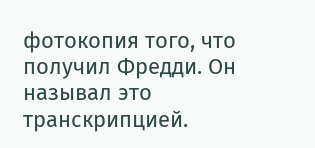фотокопия того, что получил Фредди. Он называл это транскрипцией.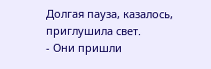Долгая пауза, казалось, приглушила свет.
- Они пришли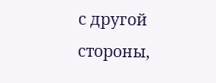с другой стороны,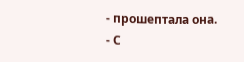- прошептала она.
- С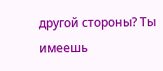другой стороны? Ты имеешь